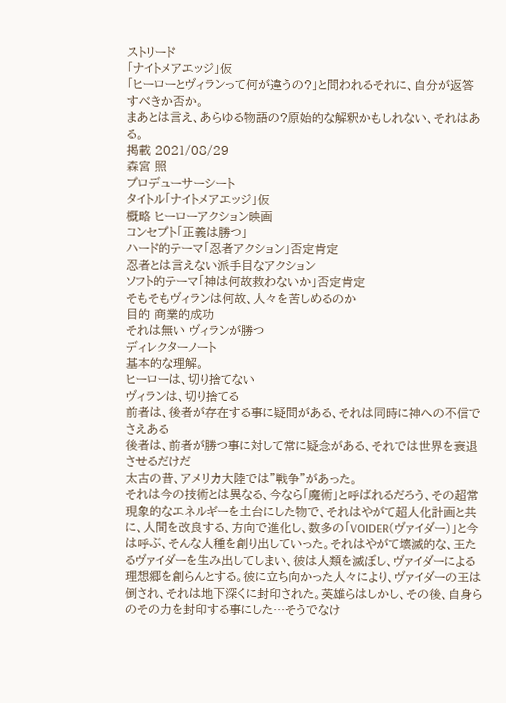ストリード
「ナイトメアエッジ」仮
「ヒーローとヴィランって何が違うの?」と問われるそれに、自分が返答すべきか否か。
まあとは言え、あらゆる物語の?原始的な解釈かもしれない、それはある。
掲載 2021/08/29
森宮 照
プロデューサーシート
タイトル「ナイトメアエッジ」仮
概略 ヒーローアクション映画
コンセプト「正義は勝つ」
ハード的テーマ「忍者アクション」否定肯定
忍者とは言えない派手目なアクション
ソフト的テーマ「神は何故救わないか」否定肯定
そもそもヴィランは何故、人々を苦しめるのか
目的 商業的成功
それは無い ヴィランが勝つ
ディレクターノート
基本的な理解。
ヒーローは、切り捨てない
ヴィランは、切り捨てる
前者は、後者が存在する事に疑問がある、それは同時に神への不信でさえある
後者は、前者が勝つ事に対して常に疑念がある、それでは世界を衰退させるだけだ
太古の昔、アメリカ大陸では”戦争”があった。
それは今の技術とは異なる、今なら「魔術」と呼ばれるだろう、その超常現象的なエネルギーを土台にした物で、それはやがて超人化計画と共に、人間を改良する、方向で進化し、数多の「VOIDER(ヴァイダー)」と今は呼ぶ、そんな人種を創り出していった。それはやがて壊滅的な、王たるヴァイダーを生み出してしまい、彼は人類を滅ぼし、ヴァイダーによる理想郷を創らんとする。彼に立ち向かった人々により、ヴァイダーの王は倒され、それは地下深くに封印された。英雄らはしかし、その後、自身らのその力を封印する事にした…そうでなけ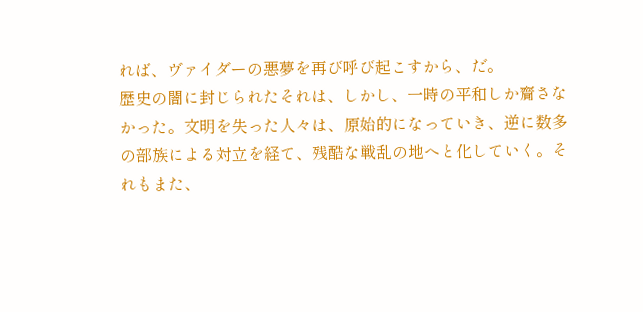れば、ヴァイダーの悪夢を再び呼び起こすから、だ。
歴史の闇に封じられたそれは、しかし、一時の平和しか齎さなかった。文明を失った人々は、原始的になっていき、逆に数多の部族による対立を経て、残酷な戦乱の地へと化していく。それもまた、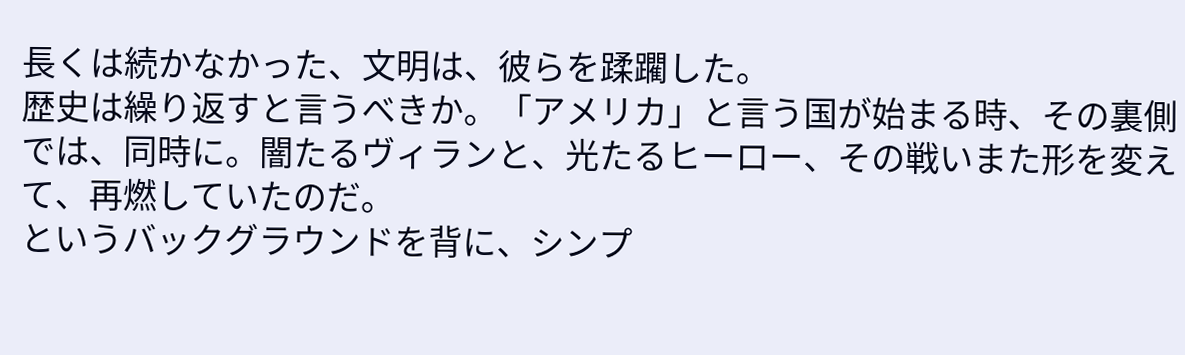長くは続かなかった、文明は、彼らを蹂躙した。
歴史は繰り返すと言うべきか。「アメリカ」と言う国が始まる時、その裏側では、同時に。闇たるヴィランと、光たるヒーロー、その戦いまた形を変えて、再燃していたのだ。
というバックグラウンドを背に、シンプ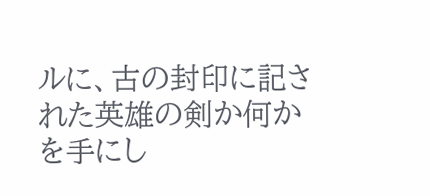ルに、古の封印に記された英雄の剣か何かを手にし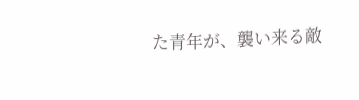た青年が、襲い来る敵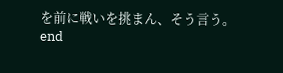を前に戦いを挑まん、そう言う。
end